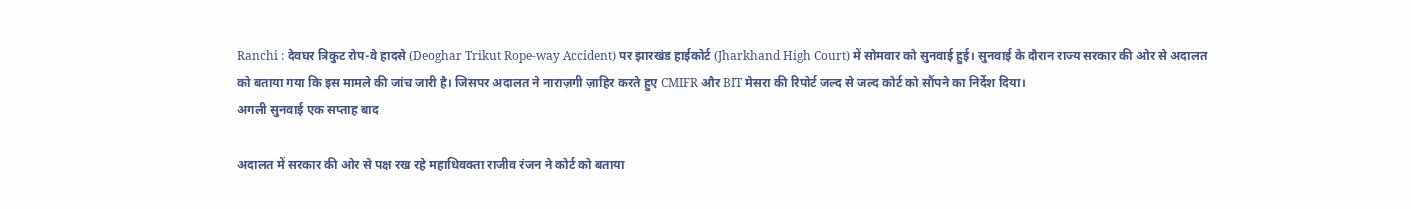Ranchi : देवघर त्रिकुट रोप-वे हादसे (Deoghar Trikut Rope-way Accident) पर झारखंड हाईकोर्ट (Jharkhand High Court) में सोमवार को सुनवाई हुई। सुनवाई के दौरान राज्य सरकार की ओर से अदालत को बताया गया कि इस मामले की जांच जारी है। जिसपर अदालत ने नाराज़गी ज़ाहिर करते हुए CMIFR और BIT मेसरा की रिपोर्ट जल्द से जल्द कोर्ट को सौंपने का निर्देश दिया।
अगली सुनवाई एक सप्ताह बाद

अदालत में सरकार की ओर से पक्ष रख रहे महाधिवक्ता राजीव रंजन ने कोर्ट को बताया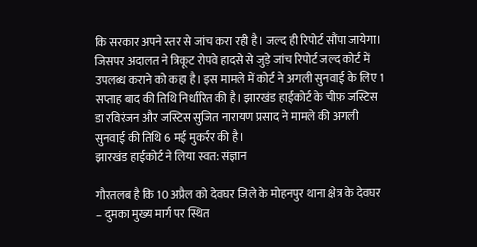कि सरकार अपने स्तर से जांच करा रही है। जल्द ही रिपोर्ट सौंपा जायेगा। जिसपर अदालत ने त्रिकूट रोपवे हादसे से जुड़े जांच रिपोर्ट जल्द कोर्ट में उपलब्ध कराने को कहा है। इस मामले में कोर्ट ने अगली सुनवाई के लिए 1 सप्ताह बाद की तिथि निर्धारित की है। झारखंड हाईकोर्ट के चीफ़ जस्टिस डा रविरंजन और जस्टिस सुजित नारायण प्रसाद ने मामले की अगली सुनवाई की तिथि 6 मई मुकर्रर की है।
झारखंड हाईकोर्ट ने लिया स्वत: संज्ञान

गौरतलब है कि 10 अप्रैल को देवघर जिले के मोहनपुर थाना क्षेत्र के देवघर – दुमका मुख्य मार्ग पर स्थित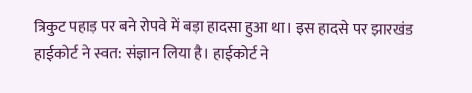त्रिकुट पहाड़ पर बने रोपवे में बड़ा हादसा हुआ था। इस हादसे पर झारखंड हाईकोर्ट ने स्वत: संज्ञान लिया है। हाईकोर्ट ने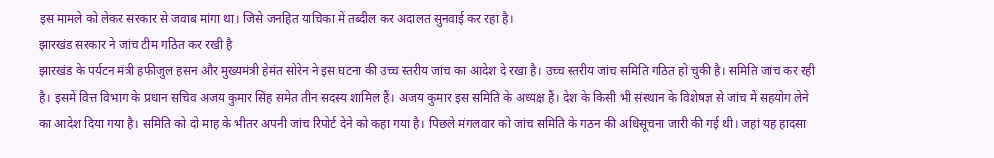इस मामले को लेकर सरकार से जवाब मांगा था। जिसे जनहित याचिका में तब्दील कर अदालत सुनवाई कर रहा है।
झारखंड सरकार ने जांच टीम गठित कर रखी है
झारखंड के पर्यटन मंत्री हफीजुल हसन और मुख्यमंत्री हेमंत सोरेन ने इस घटना की उच्च स्तरीय जांच का आदेश दे रखा है। उच्च स्तरीय जांच समिति गठित हो चुकी है। समिति जांच कर रही है। इसमें वित्त विभाग के प्रधान सचिव अजय कुमार सिंह समेत तीन सदस्य शामिल हैं। अजय कुमार इस समिति के अध्यक्ष हैं। देश के किसी भी संस्थान के विशेषज्ञ से जांच में सहयोग लेने का आदेश दिया गया है। समिति को दो माह के भीतर अपनी जांच रिपोर्ट देने को कहा गया है। पिछले मंगलवार को जांच समिति के गठन की अधिसूचना जारी की गई थी। जहां यह हादसा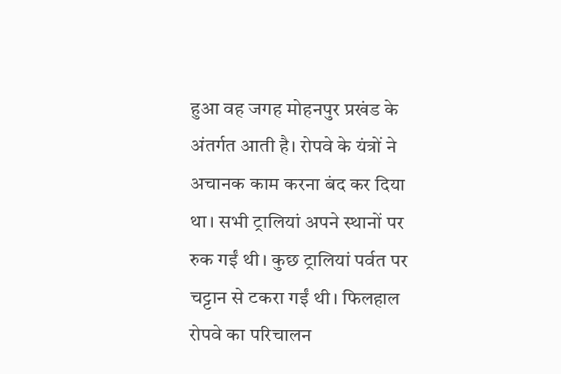हुआ वह जगह मोहनपुर प्रखंड के अंतर्गत आती है। रोपवे के यंत्रों ने अचानक काम करना बंद कर दिया था। सभी ट्रालियां अपने स्थानों पर रुक गईं थी। कुछ ट्रालियां पर्वत पर चट्टान से टकरा गईं थी। फिलहाल रोपवे का परिचालन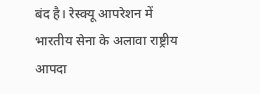बंद है। रेस्क्यू आपरेशन में भारतीय सेना के अलावा राष्ट्रीय आपदा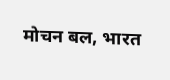मोचन बल, भारत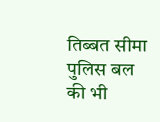तिब्बत सीमा पुलिस बल की भी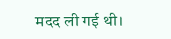मदद ली गई थी।